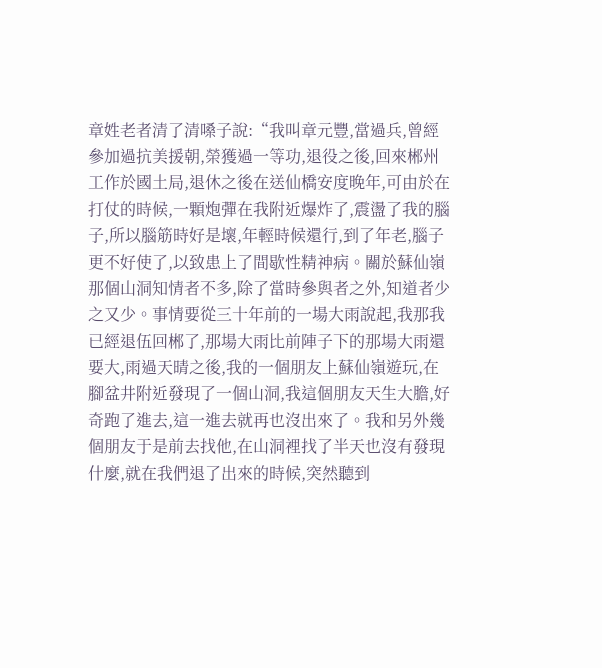章姓老者清了清嗓子說:“我叫章元豐,當過兵,曾經參加過抗美援朝,榮獲過一等功,退役之後,回來郴州工作於國土局,退休之後在送仙橋安度晚年,可由於在打仗的時候,一顆炮彈在我附近爆炸了,震盪了我的腦子,所以腦筋時好是壞,年輕時候還行,到了年老,腦子更不好使了,以致患上了間歇性精神病。關於蘇仙嶺那個山洞知情者不多,除了當時參與者之外,知道者少之又少。事情要從三十年前的一場大雨說起,我那我已經退伍回郴了,那場大雨比前陣子下的那場大雨還要大,雨過天晴之後,我的一個朋友上蘇仙嶺遊玩,在腳盆井附近發現了一個山洞,我這個朋友天生大膽,好奇跑了進去,這一進去就再也沒出來了。我和另外幾個朋友于是前去找他,在山洞裡找了半天也沒有發現什麼,就在我們退了出來的時候,突然聽到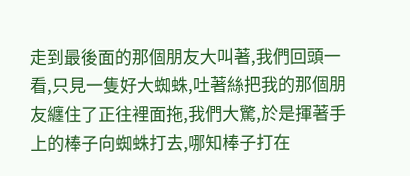走到最後面的那個朋友大叫著,我們回頭一看,只見一隻好大蜘蛛,吐著絲把我的那個朋友纏住了正往裡面拖,我們大驚,於是揮著手上的棒子向蜘蛛打去,哪知棒子打在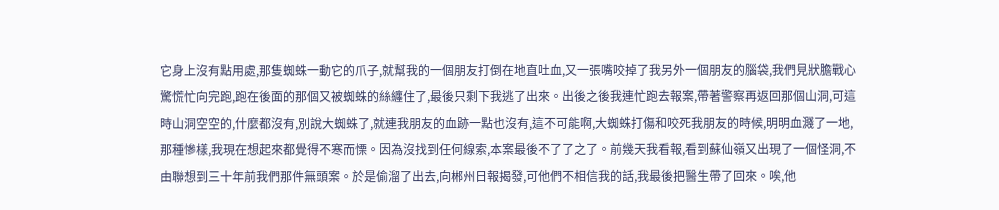它身上沒有點用處,那隻蜘蛛一動它的爪子,就幫我的一個朋友打倒在地直吐血,又一張嘴咬掉了我另外一個朋友的腦袋,我們見狀膽戰心驚慌忙向完跑,跑在後面的那個又被蜘蛛的絲纏住了,最後只剩下我逃了出來。出後之後我連忙跑去報案,帶著警察再返回那個山洞,可這時山洞空空的,什麼都沒有,別說大蜘蛛了,就連我朋友的血跡一點也沒有,這不可能啊,大蜘蛛打傷和咬死我朋友的時候,明明血濺了一地,那種慘樣,我現在想起來都覺得不寒而慄。因為沒找到任何線索,本案最後不了了之了。前幾天我看報,看到蘇仙嶺又出現了一個怪洞,不由聯想到三十年前我們那件無頭案。於是偷溜了出去,向郴州日報揭發,可他們不相信我的話,我最後把醫生帶了回來。唉,他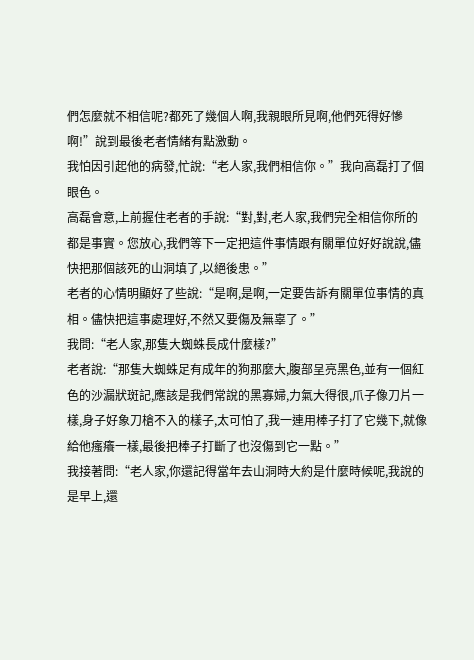們怎麼就不相信呢?都死了幾個人啊,我親眼所見啊,他們死得好慘啊!”說到最後老者情緒有點激動。
我怕因引起他的病發,忙說:“老人家,我們相信你。”我向高磊打了個眼色。
高磊會意,上前握住老者的手說:“對,對,老人家,我們完全相信你所的都是事實。您放心,我們等下一定把這件事情跟有關單位好好說說,儘快把那個該死的山洞填了,以絕後患。”
老者的心情明顯好了些說:“是啊,是啊,一定要告訴有關單位事情的真相。儘快把這事處理好,不然又要傷及無辜了。”
我問:“老人家,那隻大蜘蛛長成什麼樣?”
老者說:“那隻大蜘蛛足有成年的狗那麼大,腹部呈亮黑色,並有一個紅色的沙漏狀斑記,應該是我們常說的黑寡婦,力氣大得很,爪子像刀片一樣,身子好象刀槍不入的樣子,太可怕了,我一連用棒子打了它幾下,就像給他瘙癢一樣,最後把棒子打斷了也沒傷到它一點。”
我接著問:“老人家,你還記得當年去山洞時大約是什麼時候呢,我說的是早上,還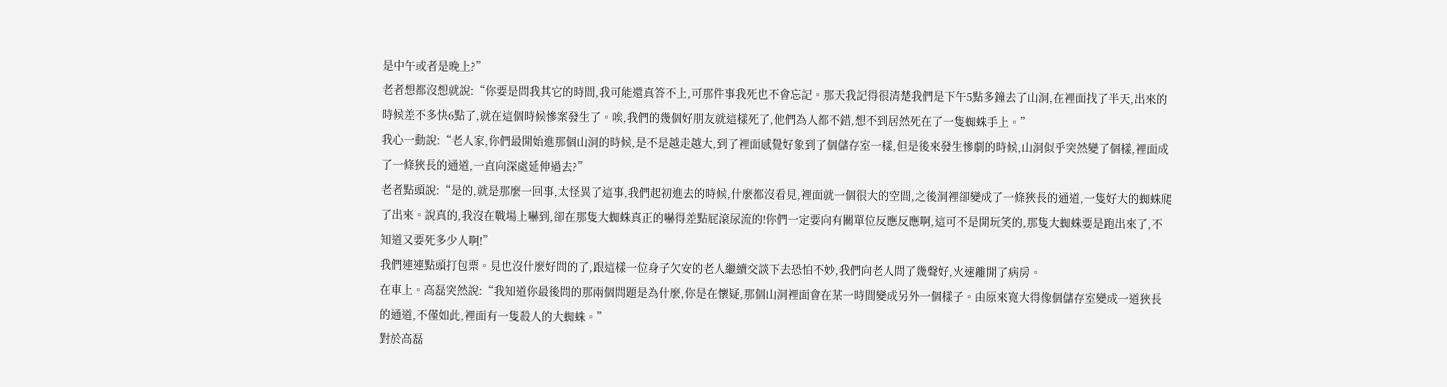是中午或者是晚上?”
老者想都沒想就說:“你要是問我其它的時間,我可能還真答不上,可那件事我死也不會忘記。那天我記得很清楚我們是下午5點多鐘去了山洞,在裡面找了半天,出來的時候差不多快6點了,就在這個時候慘案發生了。唉,我們的幾個好朋友就這樣死了,他們為人都不錯,想不到居然死在了一隻蜘蛛手上。”
我心一動說:“老人家,你們最開始進那個山洞的時候,是不是越走越大,到了裡面感覺好象到了個儲存室一樣,但是後來發生慘劇的時候,山洞似乎突然變了個樣,裡面成了一條狹長的通道,一直向深處延伸過去?”
老者點頭說:“是的,就是那麼一回事,太怪異了這事,我們起初進去的時候,什麼都沒看見,裡面就一個很大的空間,之後洞裡卻變成了一條狹長的通道,一隻好大的蜘蛛爬了出來。說真的,我沒在戰場上嚇到,卻在那隻大蜘蛛真正的嚇得差點屁滾尿流的!你們一定要向有關單位反應反應啊,這可不是開玩笑的,那隻大蜘蛛要是跑出來了,不知道又要死多少人啊!”
我們連連點頭打包票。見也沒什麼好問的了,跟這樣一位身子欠安的老人繼續交談下去恐怕不妙,我們向老人問了幾聲好,火速離開了病房。
在車上。高磊突然說:“我知道你最後問的那兩個問題是為什麼,你是在懷疑,那個山洞裡面會在某一時間變成另外一個樣子。由原來寬大得像個儲存室變成一道狹長的通道,不僅如此,裡面有一隻殺人的大蜘蛛。”
對於高磊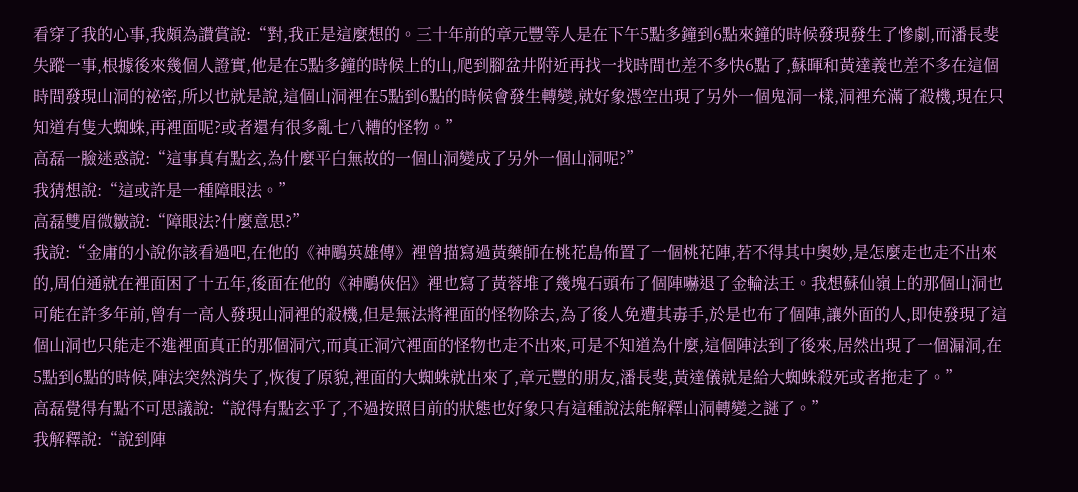看穿了我的心事,我頗為讚賞說:“對,我正是這麼想的。三十年前的章元豐等人是在下午5點多鐘到6點來鐘的時候發現發生了慘劇,而潘長斐失蹤一事,根據後來幾個人證實,他是在5點多鐘的時候上的山,爬到腳盆井附近再找一找時間也差不多快6點了,蘇暉和黃達義也差不多在這個時間發現山洞的祕密,所以也就是說,這個山洞裡在5點到6點的時候會發生轉變,就好象憑空出現了另外一個鬼洞一樣,洞裡充滿了殺機,現在只知道有隻大蜘蛛,再裡面呢?或者還有很多亂七八糟的怪物。”
高磊一臉迷惑說:“這事真有點玄,為什麼平白無故的一個山洞變成了另外一個山洞呢?”
我猜想說:“這或許是一種障眼法。”
高磊雙眉微皺說:“障眼法?什麼意思?”
我說:“金庸的小說你該看過吧,在他的《神鵰英雄傳》裡曾描寫過黃藥師在桃花島佈置了一個桃花陣,若不得其中奧妙,是怎麼走也走不出來的,周伯通就在裡面困了十五年,後面在他的《神鵰俠侶》裡也寫了黃蓉堆了幾塊石頭布了個陣嚇退了金輪法王。我想蘇仙嶺上的那個山洞也可能在許多年前,曾有一高人發現山洞裡的殺機,但是無法將裡面的怪物除去,為了後人免遭其毒手,於是也布了個陣,讓外面的人,即使發現了這個山洞也只能走不進裡面真正的那個洞穴,而真正洞穴裡面的怪物也走不出來,可是不知道為什麼,這個陣法到了後來,居然出現了一個漏洞,在5點到6點的時候,陣法突然消失了,恢復了原貌,裡面的大蜘蛛就出來了,章元豐的朋友,潘長斐,黃達儀就是給大蜘蛛殺死或者拖走了。”
高磊覺得有點不可思議說:“說得有點玄乎了,不過按照目前的狀態也好象只有這種說法能解釋山洞轉變之謎了。”
我解釋說:“說到陣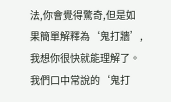法,你會覺得驚奇,但是如果簡單解釋為‘鬼打牆’,我想你很快就能理解了。我們口中常說的‘鬼打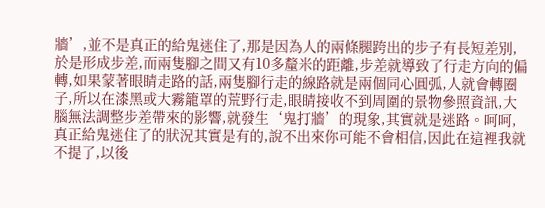牆’,並不是真正的給鬼迷住了,那是因為人的兩條腿跨出的步子有長短差別,於是形成步差,而兩隻腳之間又有10多釐米的距離,步差就導致了行走方向的偏轉,如果蒙著眼睛走路的話,兩隻腳行走的線路就是兩個同心圓弧,人就會轉圈子,所以在漆黑或大霧籠罩的荒野行走,眼睛接收不到周圍的景物參照資訊,大腦無法調整步差帶來的影響,就發生‘鬼打牆’的現象,其實就是迷路。呵呵,真正給鬼迷住了的狀況其實是有的,說不出來你可能不會相信,因此在這裡我就不提了,以後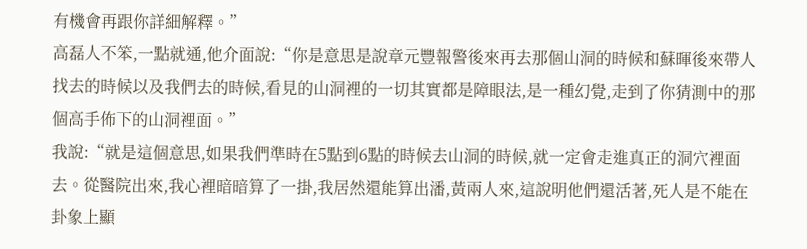有機會再跟你詳細解釋。”
高磊人不笨,一點就通,他介面說:“你是意思是說章元豐報警後來再去那個山洞的時候和蘇暉後來帶人找去的時候以及我們去的時候,看見的山洞裡的一切其實都是障眼法,是一種幻覺,走到了你猜測中的那個高手佈下的山洞裡面。”
我說:“就是這個意思,如果我們準時在5點到6點的時候去山洞的時候,就一定會走進真正的洞穴裡面去。從醫院出來,我心裡暗暗算了一掛,我居然還能算出潘,黃兩人來,這說明他們還活著,死人是不能在卦象上顯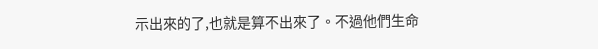示出來的了,也就是算不出來了。不過他們生命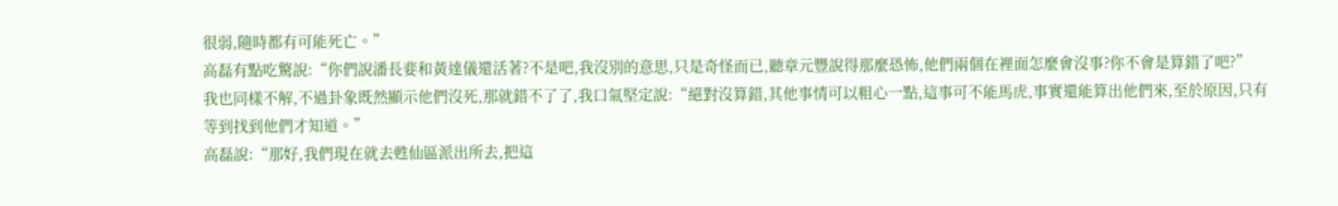很弱,隨時都有可能死亡。”
高磊有點吃驚說:“你們說潘長婓和黃達儀還活著?不是吧,我沒別的意思,只是奇怪而已,聽章元豐說得那麼恐怖,他們兩個在裡面怎麼會沒事?你不會是算錯了吧?”
我也同樣不解,不過卦象既然顯示他們沒死,那就錯不了了,我口氣堅定說:“絕對沒算錯,其他事情可以粗心一點,這事可不能馬虎,事實還能算出他們來,至於原因,只有等到找到他們才知道。”
高磊說:“那好,我們現在就去甦仙區派出所去,把這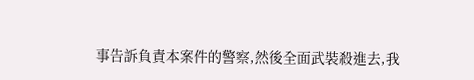事告訴負責本案件的警察,然後全面武裝殺進去,我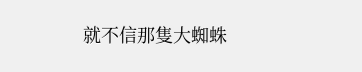就不信那隻大蜘蛛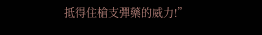抵得住槍支彈藥的威力!”